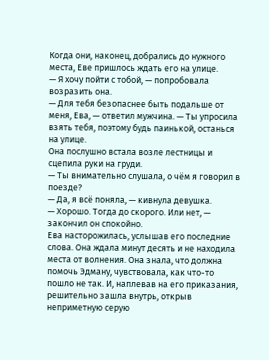Когда они, наконец, добрались до нужного места, Еве пришлось ждать его на улице.
— Я хочу пойти с тобой, — попробовала возразить она.
— Для тебя безопаснее быть подальше от меня, Ева, — ответил мужчина. — Ты упросила взять тебя, поэтому будь паинькой, останься на улице.
Она послушно встала возле лестницы и сцепила руки на груди.
— Ты внимательно слушала, о чём я говорил в поезде?
— Да, я всё поняла, — кивнула девушка.
— Хорошо. Тогда до скорого. Или нет, — закончил он спокойно.
Ева насторожилась, услышав его последние слова. Она ждала минут десять и не находила места от волнения. Она знала, что должна помочь Эдману, чувствовала, как что-то пошло не так. И, наплевав на его приказания, решительно зашла внутрь, открыв неприметную серую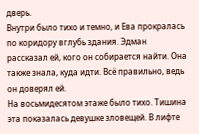дверь.
Внутри было тихо и темно, и Ева прокралась по коридору вглубь здания. Эдман рассказал ей, кого он собирается найти. Она также знала, куда идти. Всё правильно, ведь он доверял ей.
На восьмидесятом этаже было тихо. Тишина эта показалась девушке зловещей. В лифте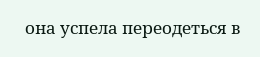она успела переодеться в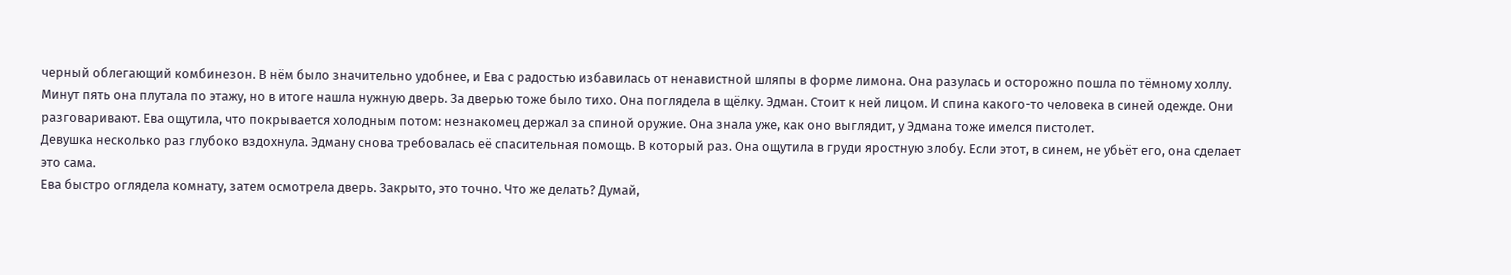черный облегающий комбинезон. В нём было значительно удобнее, и Ева с радостью избавилась от ненавистной шляпы в форме лимона. Она разулась и осторожно пошла по тёмному холлу.
Минут пять она плутала по этажу, но в итоге нашла нужную дверь. За дверью тоже было тихо. Она поглядела в щёлку. Эдман. Стоит к ней лицом. И спина какого-то человека в синей одежде. Они разговаривают. Ева ощутила, что покрывается холодным потом: незнакомец держал за спиной оружие. Она знала уже, как оно выглядит, у Эдмана тоже имелся пистолет.
Девушка несколько раз глубоко вздохнула. Эдману снова требовалась её спасительная помощь. В который раз. Она ощутила в груди яростную злобу. Если этот, в синем, не убьёт его, она сделает это сама.
Ева быстро оглядела комнату, затем осмотрела дверь. Закрыто, это точно. Что же делать? Думай,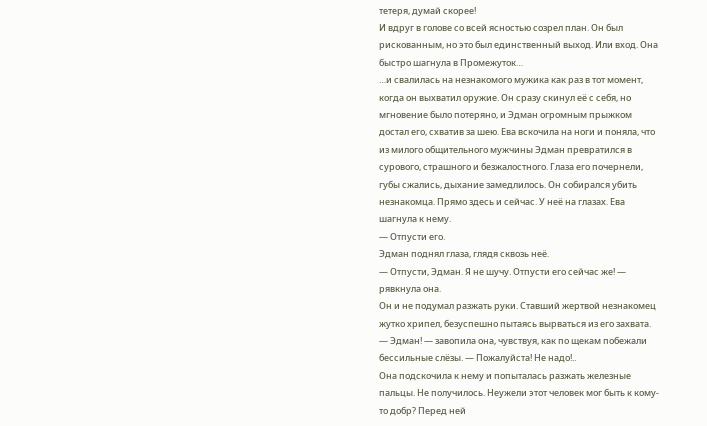тетеря, думай скорее!
И вдруг в голове со всей ясностью созрел план. Он был рискованным, но это был единственный выход. Или вход. Она быстро шагнула в Промежуток…
…и свалилась на незнакомого мужика как раз в тот момент, когда он выхватил оружие. Он сразу скинул её с себя, но мгновение было потеряно, и Эдман огромным прыжком достал его, схватив за шею. Ева вскочила на ноги и поняла, что из милого общительного мужчины Эдман превратился в сурового, страшного и безжалостного. Глаза его почернели, губы сжались, дыхание замедлилось. Он собирался убить незнакомца. Прямо здесь и сейчас. У неё на глазах. Ева шагнула к нему.
— Отпусти его.
Эдман поднял глаза, глядя сквозь неё.
— Отпусти, Эдман. Я не шучу. Отпусти его сейчас же! — рявкнула она.
Он и не подумал разжать руки. Ставший жертвой незнакомец жутко хрипел, безуспешно пытаясь вырваться из его захвата.
— Эдман! — завопила она, чувствуя, как по щекам побежали бессильные слёзы. — Пожалуйста! Не надо!..
Она подскочила к нему и попыталась разжать железные пальцы. Не получилось. Неужели этот человек мог быть к кому-то добр? Перед ней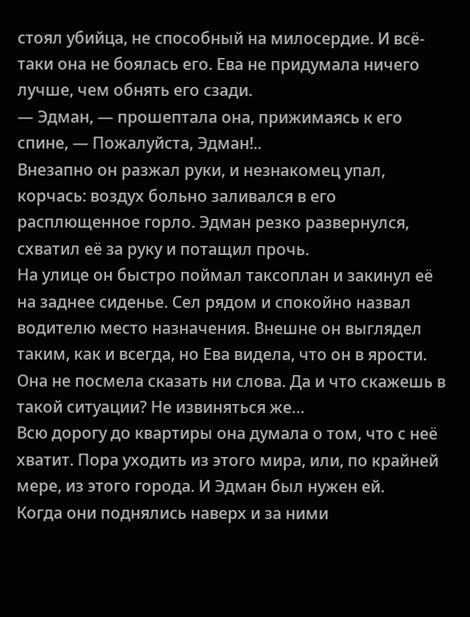стоял убийца, не способный на милосердие. И всё-таки она не боялась его. Ева не придумала ничего лучше, чем обнять его сзади.
— Эдман, — прошептала она, прижимаясь к его спине, — Пожалуйста, Эдман!..
Внезапно он разжал руки, и незнакомец упал, корчась: воздух больно заливался в его расплющенное горло. Эдман резко развернулся, схватил её за руку и потащил прочь.
На улице он быстро поймал таксоплан и закинул её на заднее сиденье. Сел рядом и спокойно назвал водителю место назначения. Внешне он выглядел таким, как и всегда, но Ева видела, что он в ярости. Она не посмела сказать ни слова. Да и что скажешь в такой ситуации? Не извиняться же…
Всю дорогу до квартиры она думала о том, что с неё хватит. Пора уходить из этого мира, или, по крайней мере, из этого города. И Эдман был нужен ей.
Когда они поднялись наверх и за ними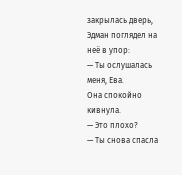закрылась дверь, Эдман поглядел на неё в упор:
— Ты ослушалась меня, Ева.
Она спокойно кивнула.
— Это плохо?
— Ты снова спасла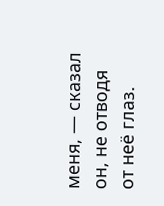меня, — сказал он, не отводя от неё глаз.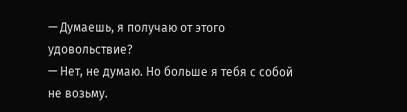— Думаешь, я получаю от этого удовольствие?
— Нет, не думаю. Но больше я тебя с собой не возьму.